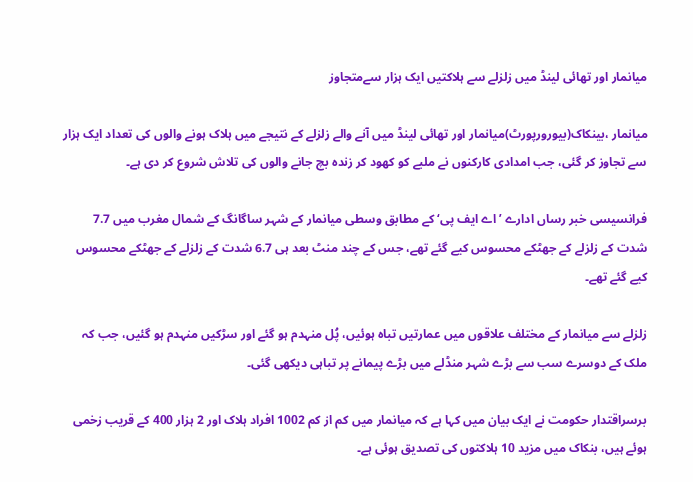میانمار اور تھائی لینڈ میں زلزلے سے ہلاکتیں ایک ہزار سےمتجاوز

میانمار ،بینکاک(بیورورپورٹ)میانمار اور تھائی لینڈ میں آنے والے زلزلے کے نتیجے میں ہلاک ہونے والوں کی تعداد ایک ہزار سے تجاوز کر گئی، جب امدادی کارکنوں نے ملبے کو کھود کر زندہ بچ جانے والوں کی تلاش شروع کر دی ہے۔

فرانسیسی خبر رساں ادارے ’اے ایف پی‘ کے مطابق وسطی میانمار کے شہر ساگانگ کے شمال مغرب میں 7.7 شدت کے زلزلے کے جھٹکے محسوس کیے گئے تھے، جس کے چند منٹ بعد ہی 6.7 شدت کے زلزلے کے جھٹکے محسوس کیے گئے تھے۔

زلزلے سے میانمار کے مختلف علاقوں میں عمارتیں تباہ ہوئیں، پُل منہدم ہو گئے اور سڑکیں منہدم ہو گئیں، جب کہ ملک کے دوسرے سب سے بڑے شہر منڈلے میں بڑے پیمانے پر تباہی دیکھی گئی۔

برسراقتدار حکومت نے ایک بیان میں کہا ہے کہ میانمار میں کم از کم 1002 افراد ہلاک اور 2 ہزار 400 کے قریب زخمی ہوئے ہیں، بنکاک میں مزید 10 ہلاکتوں کی تصدیق ہوئی ہے۔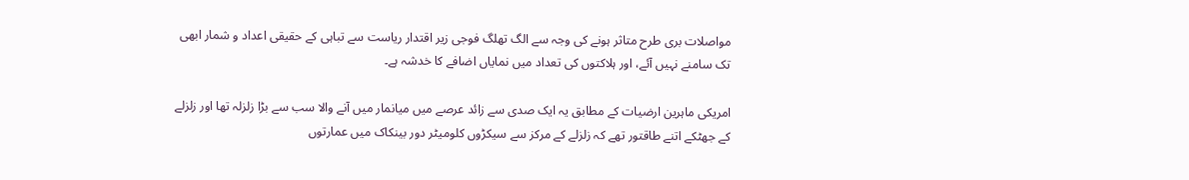مواصلات بری طرح متاثر ہونے کی وجہ سے الگ تھلگ فوجی زیر اقتدار ریاست سے تباہی کے حقیقی اعداد و شمار ابھی تک سامنے نہیں آئے، اور ہلاکتوں کی تعداد میں نمایاں اضافے کا خدشہ ہے۔

امریکی ماہرین ارضیات کے مطابق یہ ایک صدی سے زائد عرصے میں میانمار میں آنے والا سب سے بڑا زلزلہ تھا اور زلزلے کے جھٹکے اتنے طاقتور تھے کہ زلزلے کے مرکز سے سیکڑوں کلومیٹر دور بینکاک میں عمارتوں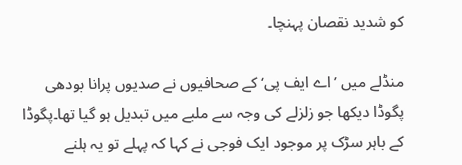کو شدید نقصان پہنچا۔

منڈلے میں ’اے ایف پی‘ کے صحافیوں نے صدیوں پرانا بودھی پگوڈا دیکھا جو زلزلے کی وجہ سے ملبے میں تبدیل ہو گیا تھا۔پگوڈا کے باہر سڑک پر موجود ایک فوجی نے کہا کہ پہلے تو یہ ہلنے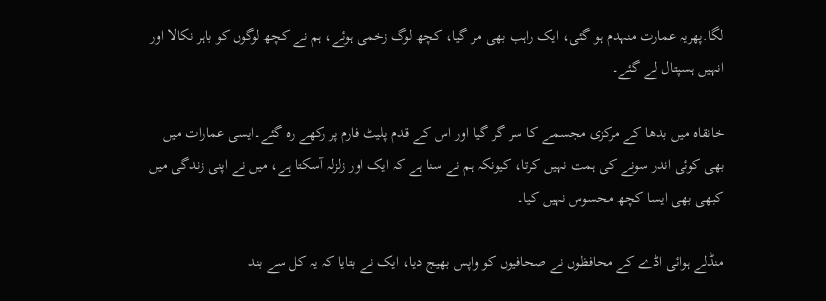لگا.پھریہ عمارت منہدم ہو گئی، ایک راہب بھی مر گیا، کچھ لوگ زخمی ہوئے، ہم نے کچھ لوگوں کو باہر نکالا اور انہیں ہسپتال لے گئے۔

خانقاہ میں بدھا کے مرکزی مجسمے کا سر گر گیا اور اس کے قدم پلیٹ فارم پر رکھے رہ گئے۔ایسی عمارات میں بھی کوئی اندر سونے کی ہمت نہیں کرتا، کیونکہ ہم نے سنا ہے کہ ایک اور زلزلہ آسکتا ہے، میں نے اپنی زندگی میں کبھی بھی ایسا کچھ محسوس نہیں کیا۔

منڈلے ہوائی اڈے کے محافظوں نے صحافیوں کو واپس بھیج دیا، ایک نے بتایا کہ یہ کل سے بند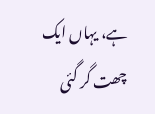ہے، یہاں ایک چھت گر گئی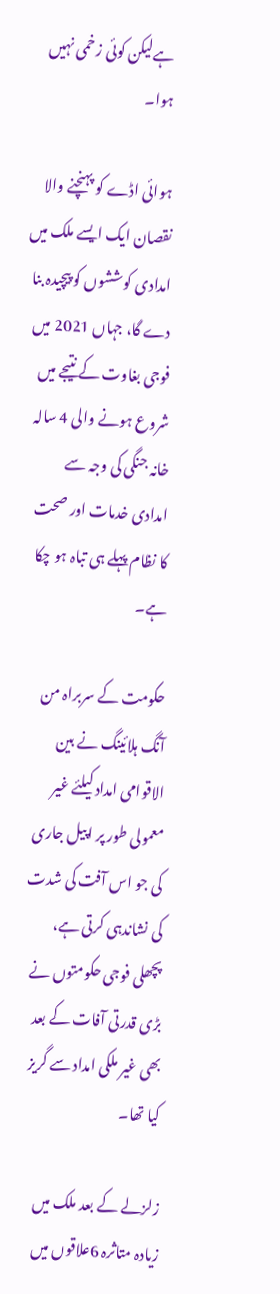ہےلیکن کوئی زخمی نہیں ہوا۔

ہوائی اڈے کو پہنچنے والا نقصان ایک ایسے ملک میں امدادی کوششوں کو پیچیدہ بنا دے گا، جہاں 2021 میں فوجی بغاوت کے نتیجے میں شروع ہونے والی 4 سالہ خانہ جنگی کی وجہ سے امدادی خدمات اور صحت کا نظام پہلے ہی تباہ ہو چکا ہے۔

حکومت کے سربراہ من آنگ ہلائینگ نے بین الاقوامی امداد کیلئے غیر معمولی طور پر اپیل جاری کی جو اس آفت کی شدت کی نشاندہی کرتی ہے، پچھلی فوجی حکومتوں نے بڑی قدرتی آفات کے بعد بھی غیر ملکی امداد سے گریز کیا تھا۔

زلزلے کے بعد ملک میں زیادہ متاثرہ 6علاقوں میں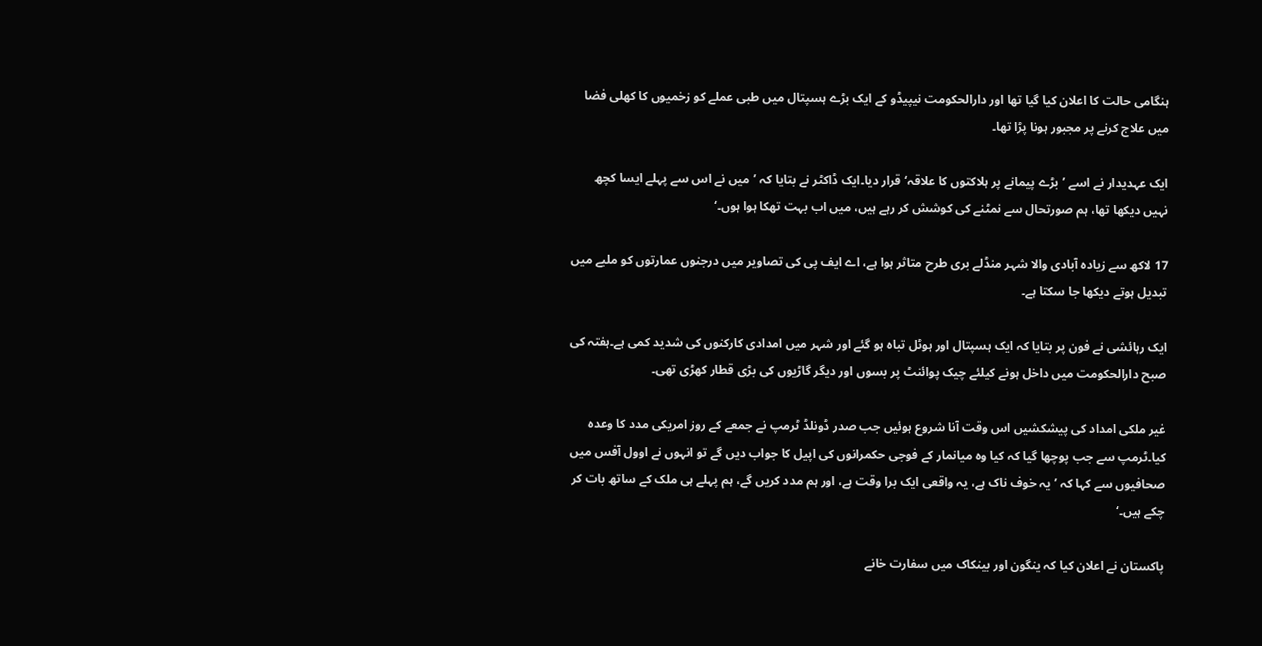ہنگامی حالت کا اعلان کیا گیا تھا اور دارالحکومت نیپیڈو کے ایک بڑے ہسپتال میں طبی عملے کو زخمیوں کا کھلی فضا میں علاج کرنے پر مجبور ہونا پڑا تھا۔

ایک عہدیدار نے اسے ’بڑے پیمانے پر ہلاکتوں کا علاقہ‘ قرار دیا۔ایک ڈاکٹر نے بتایا کہ ’میں نے اس سے پہلے ایسا کچھ نہیں دیکھا تھا، ہم صورتحال سے نمٹنے کی کوشش کر رہے ہیں، میں اب بہت تھکا ہوا ہوں۔‘

17 لاکھ سے زیادہ آبادی والا شہر منڈلے بری طرح متاثر ہوا ہے، اے ایف پی کی تصاویر میں درجنوں عمارتوں کو ملبے میں تبدیل ہوتے دیکھا جا سکتا ہے۔

ایک رہائشی نے فون پر بتایا کہ ایک ہسپتال اور ہوٹل تباہ ہو گئے اور شہر میں امدادی کارکنوں کی شدید کمی ہے۔ہفتہ کی صبح دارالحکومت میں داخل ہونے کیلئے چیک پوائنٹ پر بسوں اور دیگر گاڑیوں کی بڑی قطار کھڑی تھی۔

غیر ملکی امداد کی پیشکشیں اس وقت آنا شروع ہوئیں جب صدر ڈونلڈ ٹرمپ نے جمعے کے روز امریکی مدد کا وعدہ کیا۔ٹرمپ سے جب پوچھا گیا کہ کیا وہ میانمار کے فوجی حکمرانوں کی اپیل کا جواب دیں گے تو انہوں نے اوول آفس میں صحافیوں سے کہا کہ ’یہ خوف ناک ہے، یہ واقعی ایک برا وقت ہے، اور ہم مدد کریں گے، ہم پہلے ہی ملک کے ساتھ بات کر چکے ہیں۔‘

پاکستان نے اعلان کیا کہ ینگون اور بینکاک میں سفارت خانے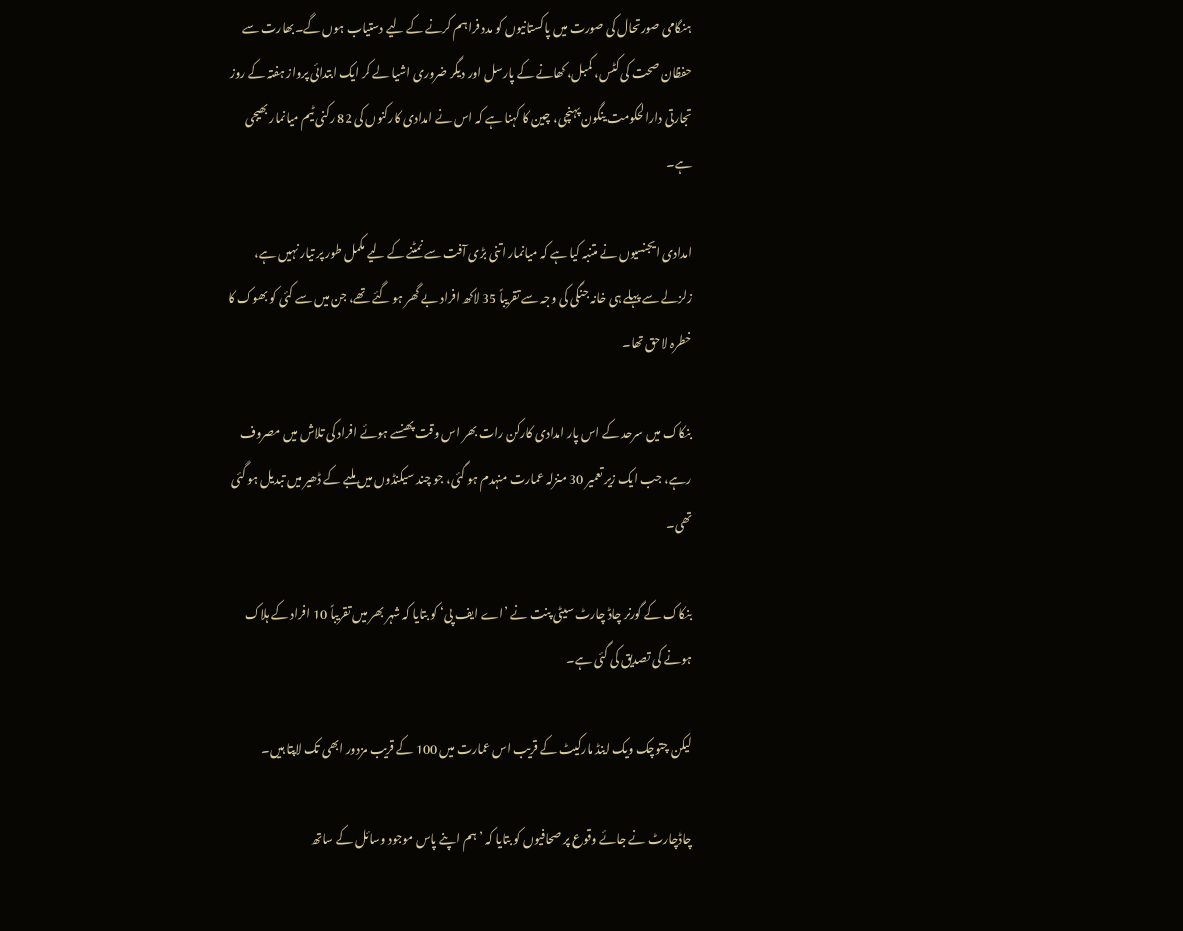ہنگامی صورتحال کی صورت میں پاکستانیوں کو مدد فراہم کرنے کے لیے دستیاب ہوں گے۔بھارت سے حفظان صحت کی کٹس، کمبل، کھانے کے پارسل اور دیگر ضروری اشیا لے کر ایک ابتدائی پرواز ہفتہ کے روز تجارتی دارالحکومت ینگون پہنچی، چین کا کہنا ہے کہ اس نے امدادی کارکنوں کی 82 رکنی ٹیم میانمار بھیجی ہے۔

امدادی ایجنسیوں نے متنبہ کیا ہے کہ میانمار اتنی بڑی آفت سے نمٹنے کے لیے مکمل طور پر تیار نہیں ہے، زلزلے سے پہلے ہی خانہ جنگی کی وجہ سے تقریباً 35 لاکھ افراد بے گھر ہو گئے تھے، جن میں سے کئی کو بھوک کا خطرہ لاحق تھا۔

بنکاک میں سرحد کے اس پار امدادی کارکن رات بھر اس وقت پھنسے ہوئے افراد کی تلاش میں مصروف رہے، جب ایک زیر تعمیر 30 منزلہ عمارت منہدم ہو گئی، جو چند سیکنڈوں میں ملبے کے ڈھیر میں تبدیل ہو گئی تھی۔

بنکاک کے گورنر چاڈ چارٹ سیٹی پنت نے ’اے ایف پی‘ کو بتایا کہ شہر بھر میں تقریباً 10 افراد کے ہلاک ہونے کی تصدیق کی گئی ہے۔

لیکن چتوچک ویک اینڈ مارکیٹ کے قریب اس عمارت میں 100 کے قریب مزدور ابھی تک لاپتا ہیں۔

چاڈچارٹ نے جائے وقوع پر صحافیوں کو بتایا کہ ’ہم اپنے پاس موجود وسائل کے ساتھ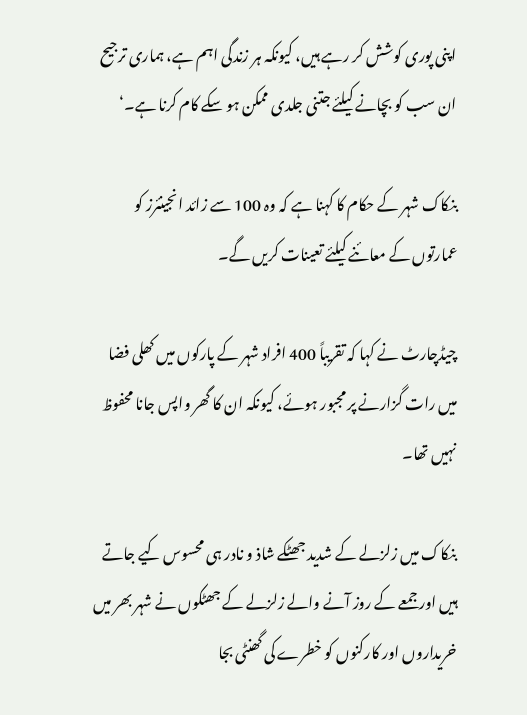اپنی پوری کوشش کر رہے ہیں، کیونکہ ہر زندگی اہم ہے، ہماری ترجیح ان سب کو بچانے کیلئے جتنی جلدی ممکن ہو سکے کام کرنا ہے۔‘

بنکاک شہر کے حکام کا کہنا ہے کہ وہ 100 سے زائد انجینئرز کو عمارتوں کے معائنے کیلئے تعینات کریں گے۔

چیڈچارٹ نے کہا کہ تقریباً 400 افراد شہر کے پارکوں میں کھلی فضا میں رات گزارنے پر مجبور ہوئے، کیونکہ ان کا گھر واپس جانا محفوظ نہیں تھا۔

بنکاک میں زلزلے کے شدید جھٹکے شاذ و نادر ہی محسوس کیے جاتے ہیں اور جمعے کے روز آنے والے زلزلے کے جھٹکوں نے شہر بھر میں خریداروں اور کارکنوں کو خطرے کی گھنٹی بجا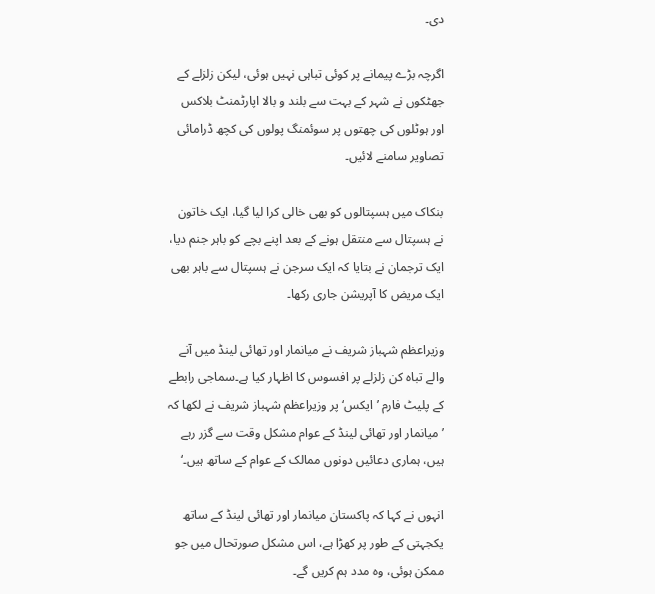دی۔

اگرچہ بڑے پیمانے پر کوئی تباہی نہیں ہوئی، لیکن زلزلے کے جھٹکوں نے شہر کے بہت سے بلند و بالا اپارٹمنٹ بلاکس اور ہوٹلوں کی چھتوں پر سوئمنگ پولوں کی کچھ ڈرامائی تصاویر سامنے لائیں۔

بنکاک میں ہسپتالوں کو بھی خالی کرا لیا گیا، ایک خاتون نے ہسپتال سے منتقل ہونے کے بعد اپنے بچے کو باہر جنم دیا، ایک ترجمان نے بتایا کہ ایک سرجن نے ہسپتال سے باہر بھی ایک مریض کا آپریشن جاری رکھا۔

وزیراعظم شہباز شریف نے میانمار اور تھائی لینڈ میں آنے والے تباہ کن زلزلے پر افسوس کا اظہار کیا ہے۔سماجی رابطے کے پلیٹ فارم ’ایکس‘ پر وزیراعظم شہباز شریف نے لکھا کہ ’میانمار اور تھائی لینڈ کے عوام مشکل وقت سے گزر رہے ہیں، ہماری دعائیں دونوں ممالک کے عوام کے ساتھ ہیں۔‘

انہوں نے کہا کہ پاکستان میانمار اور تھائی لینڈ کے ساتھ یکجہتی کے طور پر کھڑا ہے، اس مشکل صورتحال میں جو ممکن ہوئی، وہ مدد ہم کریں گے۔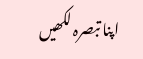اپنا تبصرہ لکھیں